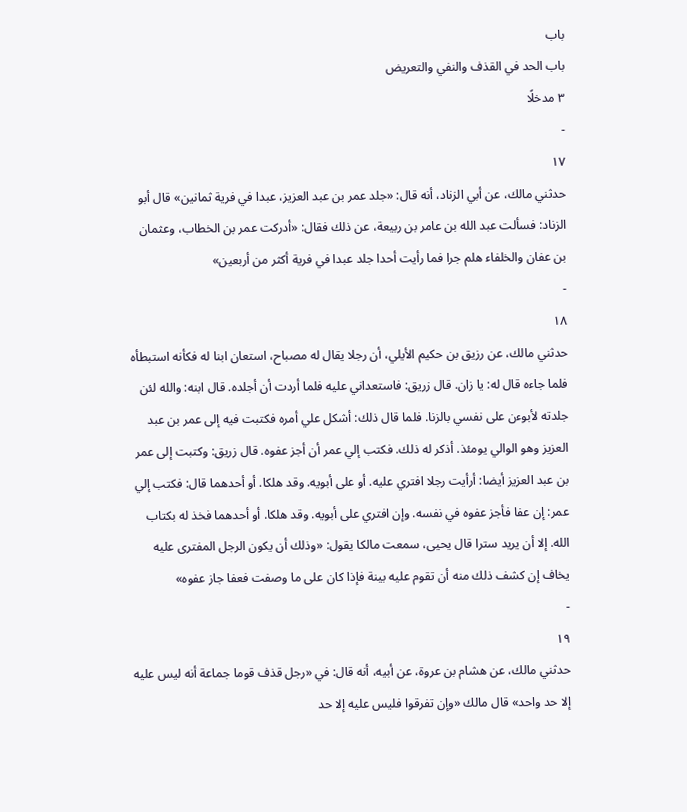باب
باب الحد في القذف والنفي والتعريض
٣ مدخلًا
-
١٧
حدثني مالك، عن أبي الزناد، أنه قال: «جلد عمر بن عبد العزيز، عبدا في فرية ثمانين» قال أبو الزناد: فسألت عبد الله بن عامر بن ربيعة، عن ذلك فقال: «أدركت عمر بن الخطاب، وعثمان بن عفان والخلفاء هلم جرا فما رأيت أحدا جلد عبدا في فرية أكثر من أربعين»
-
١٨
حدثني مالك، عن رزيق بن حكيم الأيلي، أن رجلا يقال له مصباح، استعان ابنا له فكأنه استبطأه فلما جاءه قال له: يا زان. قال زريق: فاستعداني عليه فلما أردت أن أجلده. قال ابنه: والله لئن جلدته لأبوءن على نفسي بالزنا. فلما قال ذلك: أشكل علي أمره فكتبت فيه إلى عمر بن عبد العزيز وهو الوالي يومئذ. أذكر له ذلك. فكتب إلي عمر أن أجز عفوه. قال زريق: وكتبت إلى عمر بن عبد العزيز أيضا: أرأيت رجلا افتري عليه. أو على أبويه. وقد هلكا. أو أحدهما قال: فكتب إلي عمر: إن عفا فأجز عفوه في نفسه. وإن افتري على أبويه. وقد هلكا. أو أحدهما فخذ له بكتاب الله. إلا أن يريد سترا قال يحيى، سمعت مالكا يقول: «وذلك أن يكون الرجل المفترى عليه يخاف إن كشف ذلك منه أن تقوم عليه بينة فإذا كان على ما وصفت فعفا جاز عفوه»
-
١٩
حدثني مالك، عن هشام بن عروة، عن أبيه، أنه قال: في «رجل قذف قوما جماعة أنه ليس عليه إلا حد واحد» قال مالك «وإن تفرقوا فليس عليه إلا حد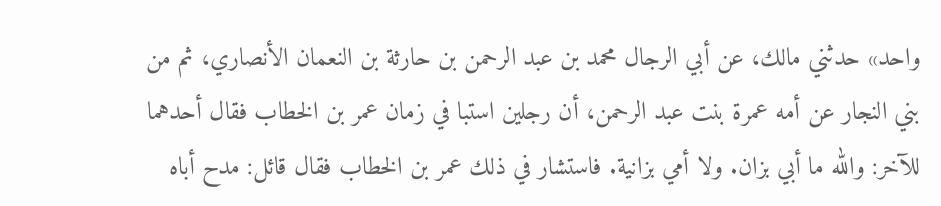واحد» حدثني مالك، عن أبي الرجال محمد بن عبد الرحمن بن حارثة بن النعمان الأنصاري، ثم من بني النجار عن أمه عمرة بنت عبد الرحمن، أن رجلين استبا في زمان عمر بن الخطاب فقال أحدهما للآخر: والله ما أبي بزان. ولا أمي بزانية. فاستشار في ذلك عمر بن الخطاب فقال قائل: مدح أباه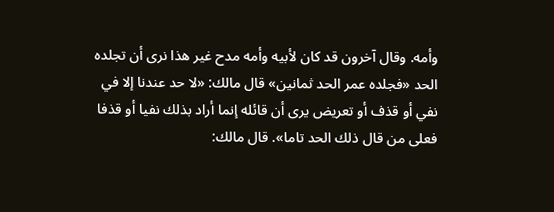وأمه. وقال آخرون قد كان لأبيه وأمه مدح غير هذا نرى أن تجلده الحد «فجلده عمر الحد ثمانين» قال مالك: «لا حد عندنا إلا في نفي أو قذف أو تعريض يرى أن قائله إنما أراد بذلك نفيا أو قذفا فعلى من قال ذلك الحد تاما». قال مالك: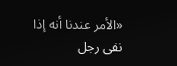«الأمر عندنا أنه إذا نفى رجل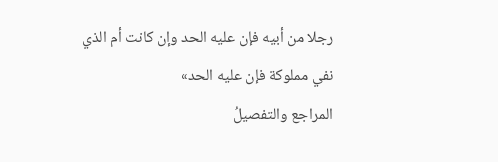رجلا من أبيه فإن عليه الحد وإن كانت أم الذي نفي مملوكة فإن عليه الحد»
المراجع والتفصيلُ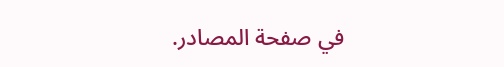في صفحة المصادر.